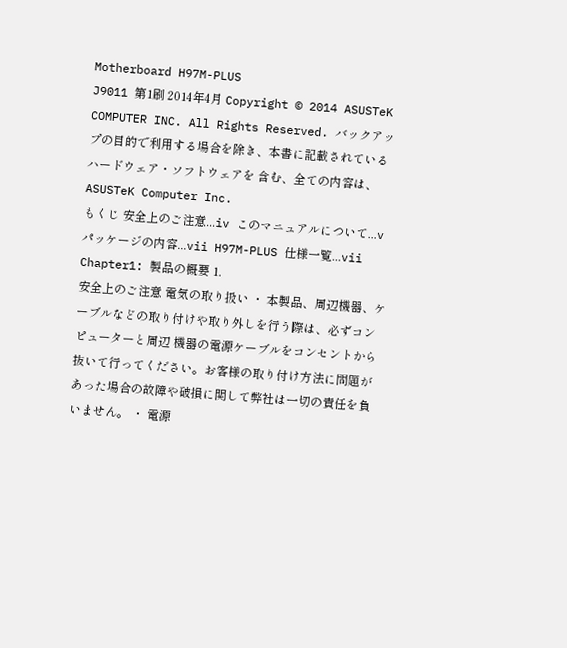Motherboard H97M-PLUS
J9011 第1刷 2014年4月 Copyright © 2014 ASUSTeK COMPUTER INC. All Rights Reserved. バックアップの目的で利用する場合を除き、本書に記載されているハードウェア・ソフトウェアを 含む、全ての内容は、ASUSTeK Computer Inc.
もくじ 安全上のご注意...iv このマニュアルについて...v パッケージの内容...vii H97M-PLUS 仕様一覧...vii Chapter1: 製品の概要 1.
安全上のご注意 電気の取り扱い ・ 本製品、周辺機器、ケーブルなどの取り付けや取り外しを行う際は、必ずコンピューターと周辺 機器の電源ケーブルをコンセントから抜いて行ってください。お客様の取り付け方法に問題が あった場合の故障や破損に関して弊社は一切の責任を負いません。 ・ 電源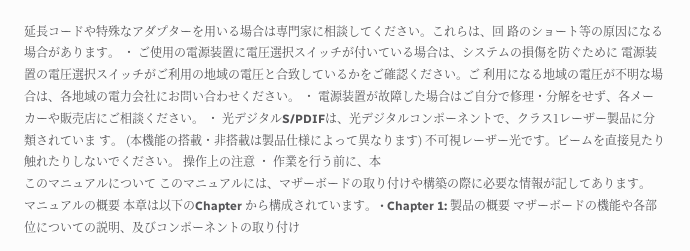延長コードや特殊なアダプターを用いる場合は専門家に相談してください。これらは、回 路のショート等の原因になる場合があります。 ・ ご使用の電源装置に電圧選択スイッチが付いている場合は、システムの損傷を防ぐために 電源装置の電圧選択スイッチがご利用の地域の電圧と合致しているかをご確認ください。ご 利用になる地域の電圧が不明な場合は、各地域の電力会社にお問い合わせください。 ・ 電源装置が故障した場合はご自分で修理・分解をせず、各メーカーや販売店にご相談ください。 ・ 光デジタルS/PDIFは、光デジタルコンポーネントで、クラス1レーザー製品に分類されていま す。 (本機能の搭載・非搭載は製品仕様によって異なります) 不可視レーザー光です。ビームを直接見たり触れたりしないでください。 操作上の注意 ・ 作業を行う前に、本
このマニュアルについて このマニュアルには、マザーボードの取り付けや構築の際に必要な情報が記してあります。 マニュアルの概要 本章は以下のChapter から構成されています。 • Chapter 1: 製品の概要 マザーボードの機能や各部位についての説明、及びコンポーネントの取り付け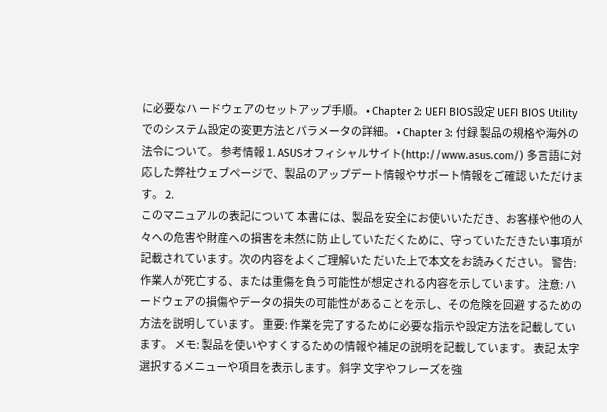に必要なハ ードウェアのセットアップ手順。 • Chapter 2: UEFI BIOS設定 UEFI BIOS Utilityでのシステム設定の変更方法とパラメータの詳細。 • Chapter 3: 付録 製品の規格や海外の法令について。 参考情報 1. ASUSオフィシャルサイト(http://www.asus.com/) 多言語に対応した弊社ウェブページで、製品のアップデート情報やサポート情報をご確認 いただけます。 2.
このマニュアルの表記について 本書には、製品を安全にお使いいただき、お客様や他の人々への危害や財産への損害を未然に防 止していただくために、守っていただきたい事項が記載されています。次の内容をよくご理解いた だいた上で本文をお読みください。 警告: 作業人が死亡する、または重傷を負う可能性が想定される内容を示しています。 注意: ハードウェアの損傷やデータの損失の可能性があることを示し、その危険を回避 するための方法を説明しています。 重要: 作業を完了するために必要な指示や設定方法を記載しています。 メモ: 製品を使いやすくするための情報や補足の説明を記載しています。 表記 太字 選択するメニューや項目を表示します。 斜字 文字やフレーズを強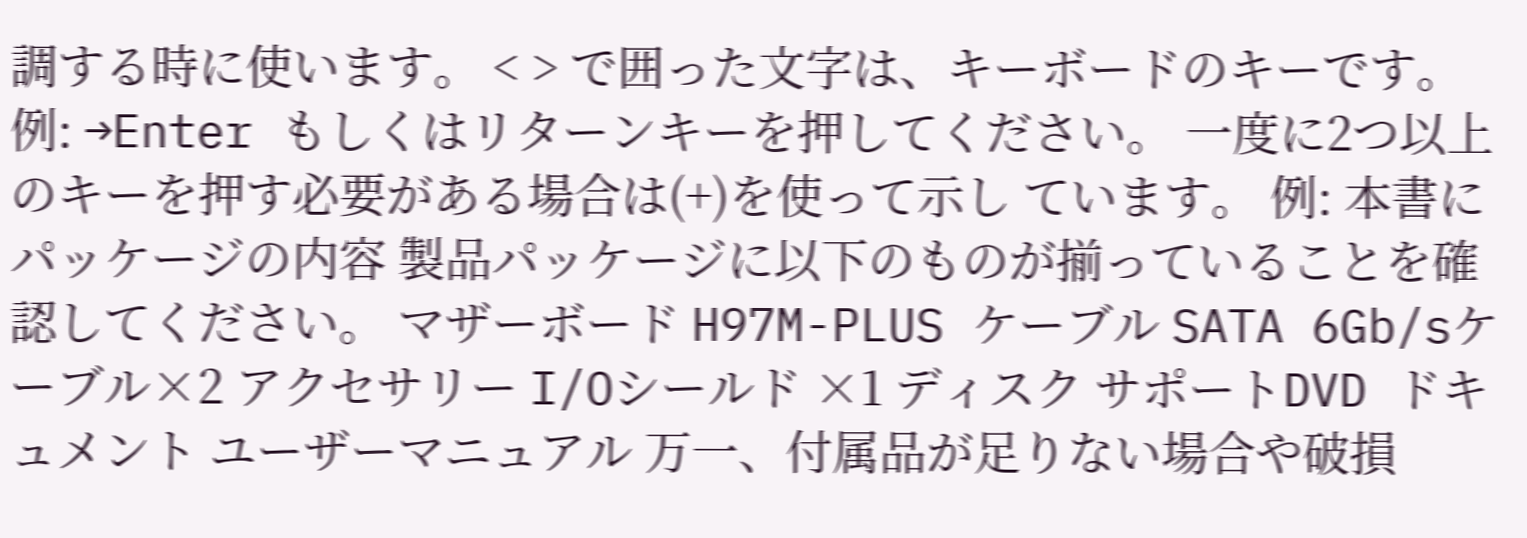調する時に使います。 < > で囲った文字は、キーボードのキーです。 例: →Enter もしくはリターンキーを押してください。 一度に2つ以上のキーを押す必要がある場合は(+)を使って示し ています。 例: 本書に
パッケージの内容 製品パッケージに以下のものが揃っていることを確認してください。 マザーボード H97M-PLUS ケーブル SATA 6Gb/sケーブル×2 アクセサリー I/Oシールド ×1 ディスク サポートDVD ドキュメント ユーザーマニュアル 万一、付属品が足りない場合や破損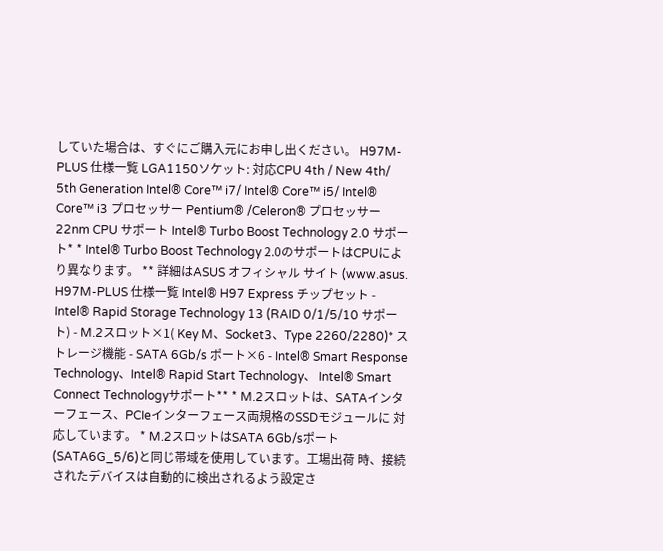していた場合は、すぐにご購入元にお申し出ください。 H97M-PLUS 仕様一覧 LGA1150ソケット: 対応CPU 4th / New 4th/ 5th Generation Intel® Core™ i7/ Intel® Core™ i5/ Intel® Core™ i3 プロセッサー Pentium® /Celeron® プロセッサー 22nm CPU サポート Intel® Turbo Boost Technology 2.0 サポート* * Intel® Turbo Boost Technology 2.0のサポートはCPUにより異なります。 ** 詳細はASUS オフィシャル サイト (www.asus.
H97M-PLUS 仕様一覧 Intel® H97 Express チップセット - Intel® Rapid Storage Technology 13 (RAID 0/1/5/10 サポート) - M.2スロット×1( Key M、Socket3、Type 2260/2280)* ストレージ機能 - SATA 6Gb/s ポート×6 - Intel® Smart Response Technology、Intel® Rapid Start Technology、 Intel® Smart Connect Technologyサポート** * M.2スロットは、SATAインターフェース、PCIeインターフェース両規格のSSDモジュールに 対応しています。 * M.2スロットはSATA 6Gb/sポート(SATA6G_5/6)と同じ帯域を使用しています。工場出荷 時、接続されたデバイスは自動的に検出されるよう設定さ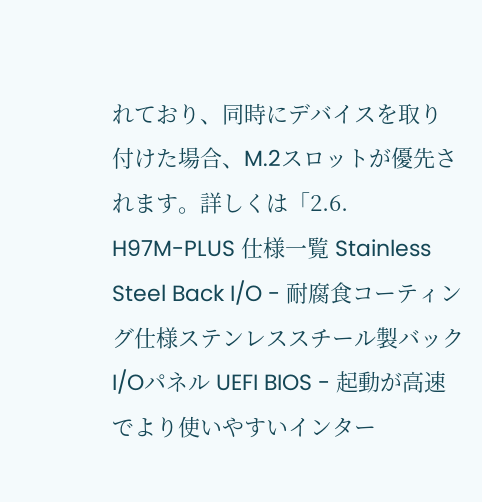れており、同時にデバイスを取り 付けた場合、M.2スロットが優先されます。詳しくは「2.6.
H97M-PLUS 仕様一覧 Stainless Steel Back I/O - 耐腐食コーティング仕様ステンレススチール製バックI/Oパネル UEFI BIOS - 起動が高速でより使いやすいインター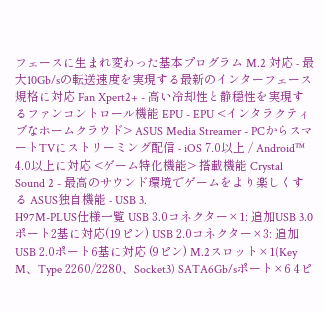フェースに生まれ変わった基本プログラム M.2 対応 - 最大10Gb/sの転送速度を実現する最新のインターフェース規格に対応 Fan Xpert2+ - 高い冷却性と静穏性を実現するファンコントロール機能 EPU - EPU <インタラクティブなホームクラウド> ASUS Media Streamer - PCからスマートTVにストリーミング配信 - iOS 7.0以上 / Android™ 4.0以上に対応 <ゲーム特化機能> 搭載機能 Crystal Sound 2 - 最高のサウンド環境でゲームをより楽しくする ASUS独自機能 - USB 3.
H97M-PLUS仕様一覧 USB 3.0コネクター×1: 追加USB 3.0ポート2基に対応(19ピン) USB 2.0コネクター×3: 追加USB 2.0ポート6基に対応 (9ピン) M.2スロット×1(Key M、Type 2260/2280、Socket3) SATA6Gb/sポート×6 4ピ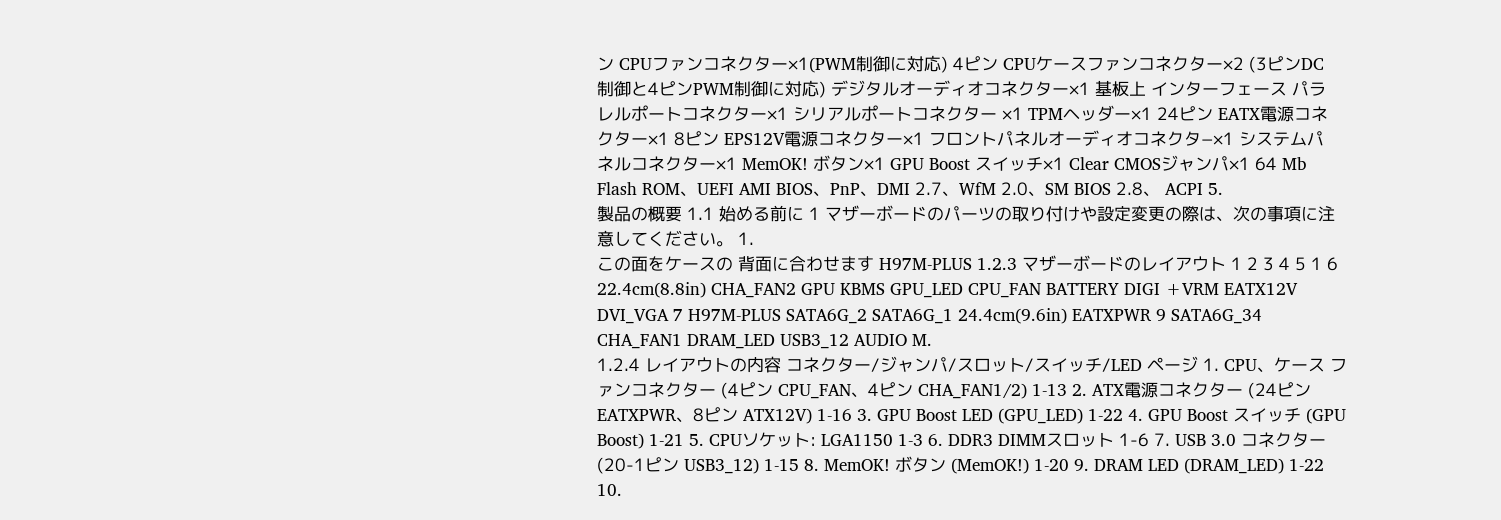ン CPUファンコネクター×1(PWM制御に対応) 4ピン CPUケースファンコネクター×2 (3ピンDC制御と4ピンPWM制御に対応) デジタルオーディオコネクター×1 基板上 インターフェース パラレルポートコネクター×1 シリアルポートコネクター ×1 TPMヘッダー×1 24ピン EATX電源コネクター×1 8ピン EPS12V電源コネクター×1 フロントパネルオーディオコネクタ−×1 システムパネルコネクター×1 MemOK! ボタン×1 GPU Boost スイッチ×1 Clear CMOSジャンパ×1 64 Mb Flash ROM、UEFI AMI BIOS、PnP、DMI 2.7、WfM 2.0、SM BIOS 2.8、 ACPI 5.
製品の概要 1.1 始める前に 1 マザーボードのパーツの取り付けや設定変更の際は、次の事項に注意してください。 1.
この面をケースの 背面に合わせます H97M-PLUS 1.2.3 マザーボードのレイアウト 1 2 3 4 5 1 6 22.4cm(8.8in) CHA_FAN2 GPU KBMS GPU_LED CPU_FAN BATTERY DIGI +VRM EATX12V DVI_VGA 7 H97M-PLUS SATA6G_2 SATA6G_1 24.4cm(9.6in) EATXPWR 9 SATA6G_34 CHA_FAN1 DRAM_LED USB3_12 AUDIO M.
1.2.4 レイアウトの内容 コネクター/ジャンパ/スロット/スイッチ/LED ページ 1. CPU、ケース ファンコネクター (4ピン CPU_FAN、4ピン CHA_FAN1/2) 1-13 2. ATX電源コネクター (24ピン EATXPWR、8ピン ATX12V) 1-16 3. GPU Boost LED (GPU_LED) 1-22 4. GPU Boost スイッチ (GPU Boost) 1-21 5. CPUソケット: LGA1150 1-3 6. DDR3 DIMMスロット 1-6 7. USB 3.0 コネクター (20-1ピン USB3_12) 1-15 8. MemOK! ボタン (MemOK!) 1-20 9. DRAM LED (DRAM_LED) 1-22 10.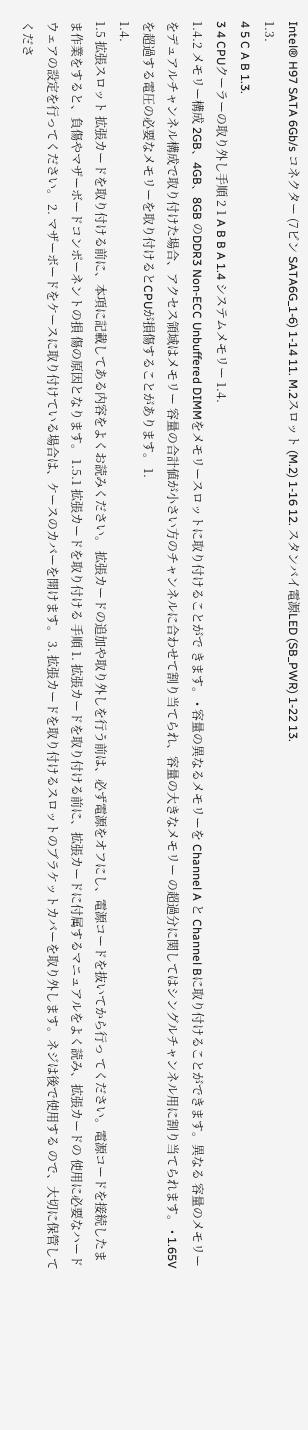Intel® H97 SATA 6Gb/s コネクター (7ピン SATA6G_1-6) 1-14 11. M.2スロット (M.2) 1-16 12. スタンバイ電源LED (SB_PWR) 1-22 13.
1.3.
4 5 C A B 1.3.
3 4 CPUクーラーの取り外し手順 2 1 A B B A 1.4 システムメモリー 1.4.
1.4.2 メモリー構成 2GB、4GB、8GB のDDR3 Non-ECC Unbuffered DIMMをメモリースロットに取り付けることがで きます。 • 容量の異なるメモリーを Channel A と Channel Bに取り付けることができます。異なる 容量のメモリーをデュアルチャンネル構成で取り付けた場合、アクセス領域はメモリー 容量の合計値が小さい方のチャンネルに合わせて割り当てられ、容量の大きなメモリー の超過分に関してはシングルチャンネル用に割り当てられます。 • 1.65Vを超過する電圧の必要なメモリーを取り付けるとCPUが損傷することがあります。 1.
1.4.
1.5 拡張スロット 拡張カードを取り付ける前に、本項に記載してある内容をよくお読みください。 拡張カードの追加や取り外しを行う前は、必ず電源をオフにし、電源コードを抜いてから行っ てください。電源コードを接続したまま作業をすると、負傷やマザーボードコンポーネントの損 傷の原因となります。 1.5.1 拡張カードを取り付ける 手順 1. 拡張カードを取り付ける前に、拡張カードに付属するマニュアルをよく読み、拡張カードの 使用に必要なハードウェアの設定を行ってください。 2. マザーボードをケースに取り付けている場合は、ケースのカバーを開けます。 3. 拡張カードを取り付けるスロットのブラケットカバーを取り外します。ネジは後で使用する ので、大切に保管してくださ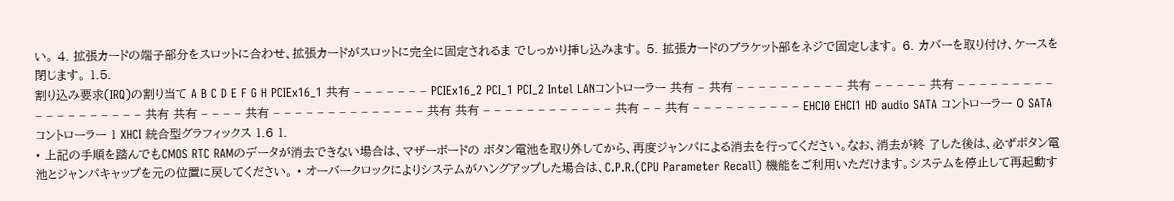い。 4. 拡張カードの端子部分をスロットに合わせ、拡張カードがスロットに完全に固定されるま でしっかり挿し込みます。 5. 拡張カードのブラケット部をネジで固定します。 6. カバーを取り付け、ケースを閉じます。 1.5.
割り込み要求(IRQ)の割り当て A B C D E F G H PCIEx16_1 共有 – – – – – – – PCIEx16_2 PCI_1 PCI_2 Intel LANコントローラー 共有 – 共有 – – – – – – – – – – 共有 – – – – – 共有 – – – – – – – – – – – – – – – – – – – 共有 共有 – – – – 共有 – – – – – – – – – – – – – – 共有 共有 – – – – – – – – – – – – 共有 – – 共有 – – – – – – – – – – EHCI0 EHCI1 HD audio SATA コントローラー 0 SATA コントローラー 1 XHCI 統合型グラフィックス 1.6 1.
• 上記の手順を踏んでもCMOS RTC RAMのデータが消去できない場合は、マザーボードの ボタン電池を取り外してから、再度ジャンパによる消去を行ってください。なお、消去が終 了した後は、必ずボタン電池とジャンパキャップを元の位置に戻してください。 • オーバークロックによりシステムがハングアップした場合は、C.P.R.(CPU Parameter Recall) 機能をご利用いただけます。システムを停止して再起動す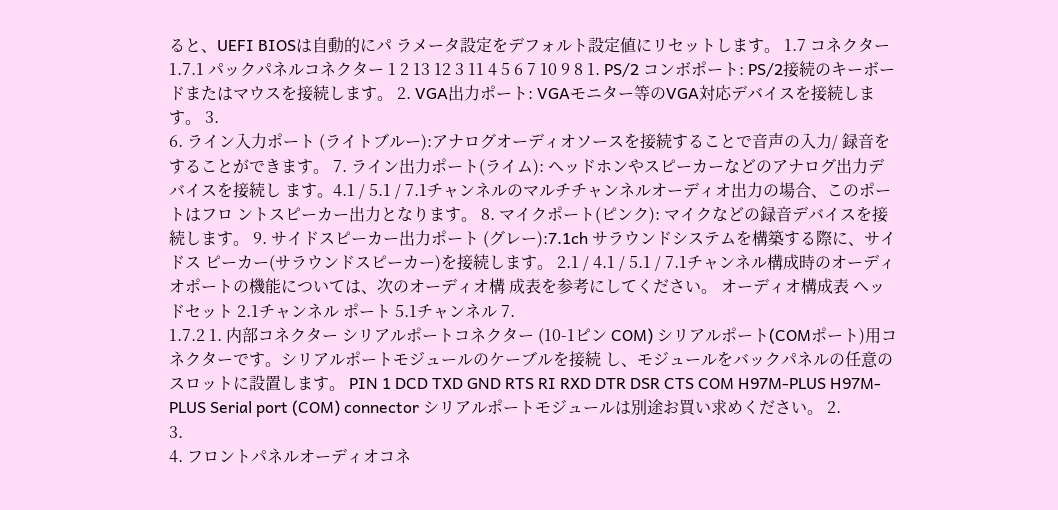ると、UEFI BIOSは自動的にパ ラメータ設定をデフォルト設定値にリセットします。 1.7 コネクター 1.7.1 パックパネルコネクター 1 2 13 12 3 11 4 5 6 7 10 9 8 1. PS/2 コンボポート: PS/2接続のキーボードまたはマウスを接続します。 2. VGA出力ポート: VGAモニター等のVGA対応デバイスを接続します。 3.
6. ライン入力ポート (ライトブルー):アナログオーディオソースを接続することで音声の入力/ 録音をすることができます。 7. ライン出力ポート(ライム): ヘッドホンやスピーカーなどのアナログ出力デバイスを接続し ます。4.1 / 5.1 / 7.1チャンネルのマルチチャンネルオーディオ出力の場合、このポートはフロ ントスピーカー出力となります。 8. マイクポート(ピンク): マイクなどの録音デバイスを接続します。 9. サイドスピーカー出力ポート (グレー):7.1ch サラウンドシステムを構築する際に、サイドス ピーカー(サラウンドスピーカー)を接続します。 2.1 / 4.1 / 5.1 / 7.1チャンネル構成時のオーディオポートの機能については、次のオーディオ構 成表を参考にしてください。 オーディオ構成表 ヘッドセット 2.1チャンネル ポート 5.1チャンネル 7.
1.7.2 1. 内部コネクター シリアルポートコネクター (10-1ピン COM) シリアルポート(COMポート)用コネクターです。シリアルポートモジュールのケーブルを接続 し、モジュールをバックパネルの任意のスロットに設置します。 PIN 1 DCD TXD GND RTS RI RXD DTR DSR CTS COM H97M-PLUS H97M-PLUS Serial port (COM) connector シリアルポートモジュールは別途お買い求めください。 2.
3.
4. フロントパネルオーディオコネ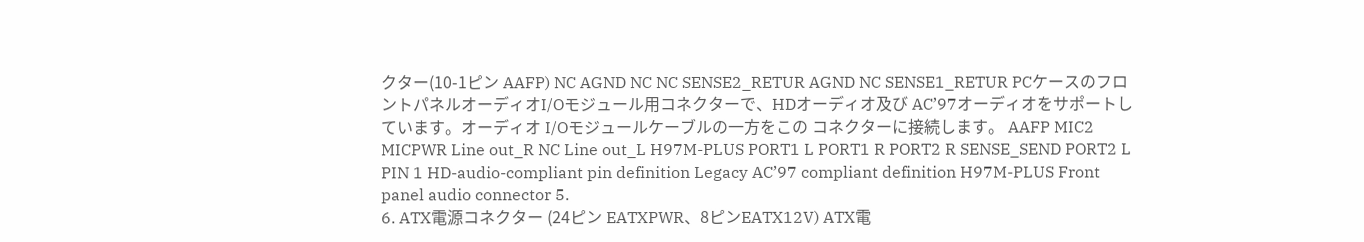クター(10-1ピン AAFP) NC AGND NC NC SENSE2_RETUR AGND NC SENSE1_RETUR PCケースのフロントパネルオーディオI/Oモジュール用コネクターで、HDオーディオ及び AC’97オーディオをサポートしています。オーディオ I/Oモジュールケーブルの一方をこの コネクターに接続します。 AAFP MIC2 MICPWR Line out_R NC Line out_L H97M-PLUS PORT1 L PORT1 R PORT2 R SENSE_SEND PORT2 L PIN 1 HD-audio-compliant pin definition Legacy AC’97 compliant definition H97M-PLUS Front panel audio connector 5.
6. ATX電源コネクター (24ピン EATXPWR、8ピンEATX12V) ATX電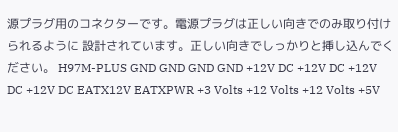源プラグ用のコネクターです。電源プラグは正しい向きでのみ取り付けられるように 設計されています。正しい向きでしっかりと挿し込んでください。 H97M-PLUS GND GND GND GND +12V DC +12V DC +12V DC +12V DC EATX12V EATXPWR +3 Volts +12 Volts +12 Volts +5V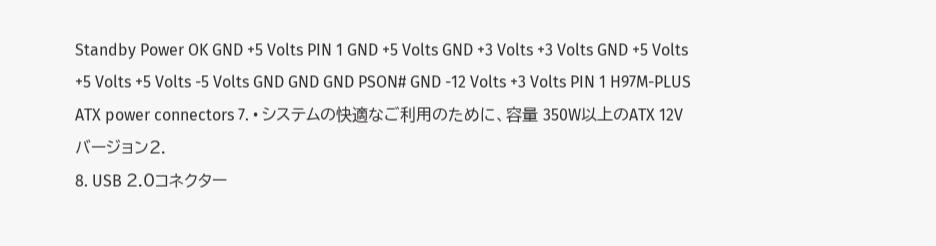Standby Power OK GND +5 Volts PIN 1 GND +5 Volts GND +3 Volts +3 Volts GND +5 Volts +5 Volts +5 Volts -5 Volts GND GND GND PSON# GND -12 Volts +3 Volts PIN 1 H97M-PLUS ATX power connectors 7. • システムの快適なご利用のために、容量 350W以上のATX 12V バージョン2.
8. USB 2.0コネクター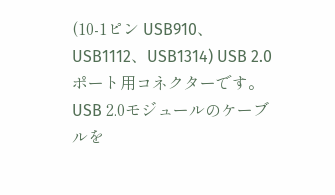(10-1ピン USB910、USB1112、USB1314) USB 2.0 ポート用コネクターです。USB 2.0モジュールのケーブルを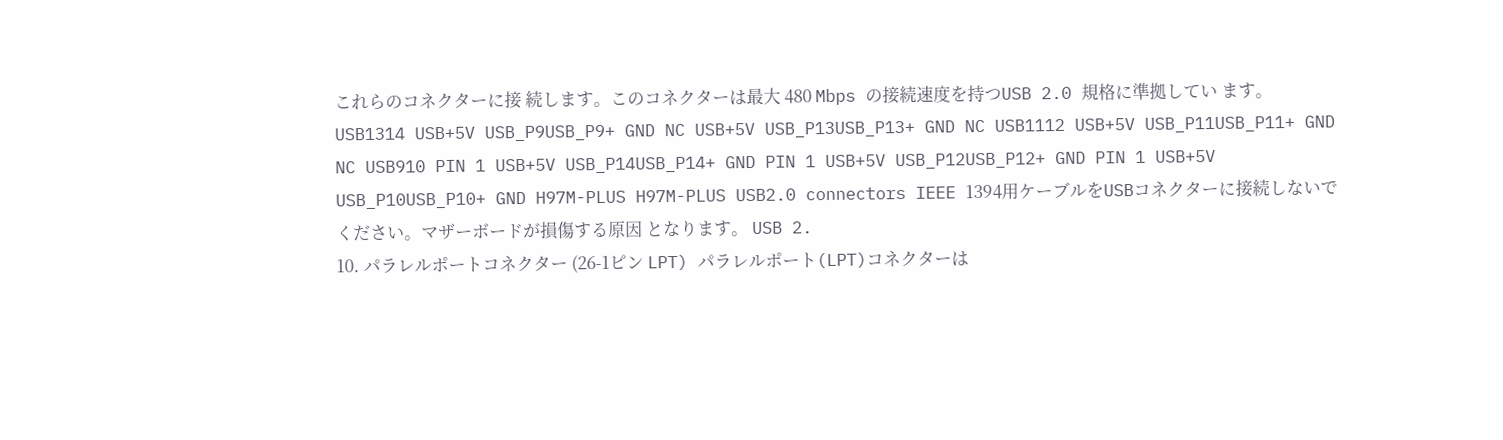これらのコネクターに接 続します。このコネクターは最大 480 Mbps の接続速度を持つUSB 2.0 規格に準拠してい ます。 USB1314 USB+5V USB_P9USB_P9+ GND NC USB+5V USB_P13USB_P13+ GND NC USB1112 USB+5V USB_P11USB_P11+ GND NC USB910 PIN 1 USB+5V USB_P14USB_P14+ GND PIN 1 USB+5V USB_P12USB_P12+ GND PIN 1 USB+5V USB_P10USB_P10+ GND H97M-PLUS H97M-PLUS USB2.0 connectors IEEE 1394用ケーブルをUSBコネクターに接続しないでください。マザーボードが損傷する原因 となります。 USB 2.
10. パラレルポートコネクター (26-1ピン LPT) パラレルポート(LPT)コネクターは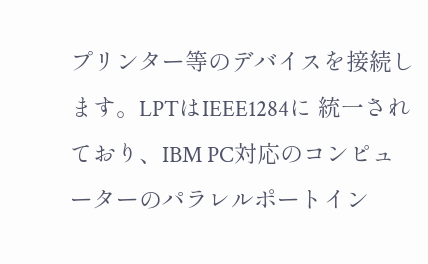プリンター等のデバイスを接続します。LPTはIEEE1284に 統一されており、IBM PC対応のコンピューターのパラレルポートイン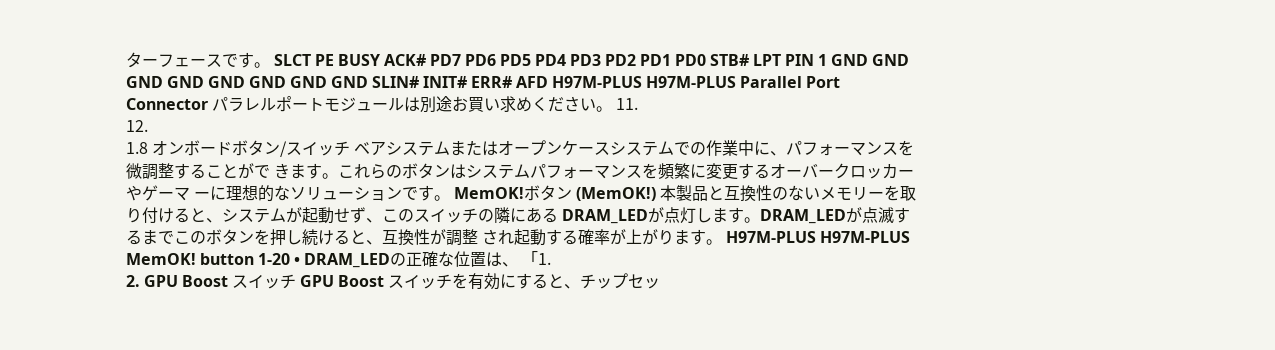ターフェースです。 SLCT PE BUSY ACK# PD7 PD6 PD5 PD4 PD3 PD2 PD1 PD0 STB# LPT PIN 1 GND GND GND GND GND GND GND GND SLIN# INIT# ERR# AFD H97M-PLUS H97M-PLUS Parallel Port Connector パラレルポートモジュールは別途お買い求めください。 11.
12.
1.8 オンボードボタン/スイッチ ベアシステムまたはオープンケースシステムでの作業中に、パフォーマンスを微調整することがで きます。これらのボタンはシステムパフォーマンスを頻繁に変更するオーバークロッカーやゲーマ ーに理想的なソリューションです。 MemOK!ボタン (MemOK!) 本製品と互換性のないメモリーを取り付けると、システムが起動せず、このスイッチの隣にある DRAM_LEDが点灯します。DRAM_LEDが点滅するまでこのボタンを押し続けると、互換性が調整 され起動する確率が上がります。 H97M-PLUS H97M-PLUS MemOK! button 1-20 • DRAM_LEDの正確な位置は、 「1.
2. GPU Boost スイッチ GPU Boost スイッチを有効にすると、チップセッ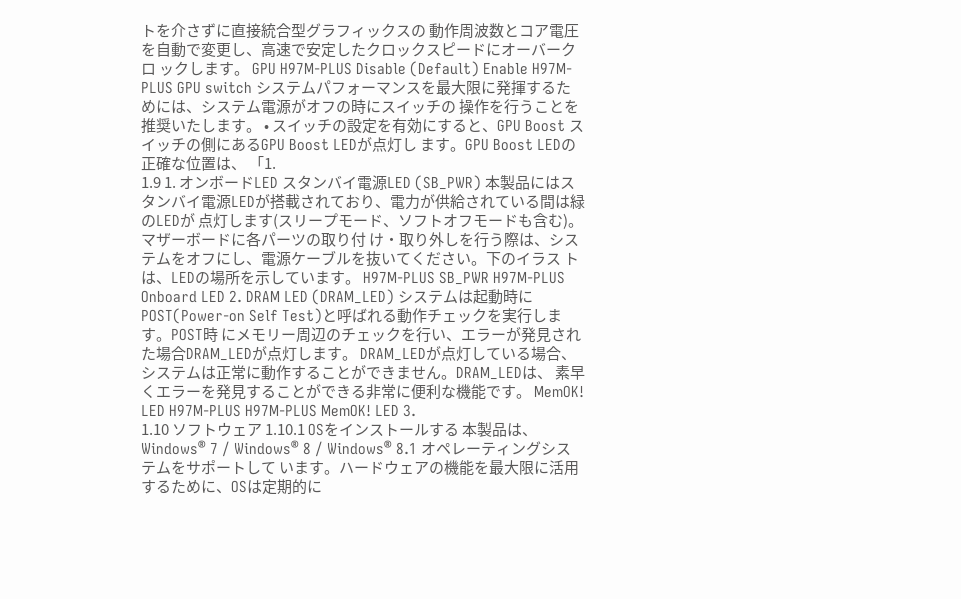トを介さずに直接統合型グラフィックスの 動作周波数とコア電圧を自動で変更し、高速で安定したクロックスピードにオーバークロ ックします。 GPU H97M-PLUS Disable (Default) Enable H97M-PLUS GPU switch システムパフォーマンスを最大限に発揮するためには、システム電源がオフの時にスイッチの 操作を行うことを推奨いたします。 • スイッチの設定を有効にすると、GPU Boost スイッチの側にあるGPU Boost LEDが点灯し ます。GPU Boost LEDの正確な位置は、 「1.
1.9 1. オンボードLED スタンバイ電源LED (SB_PWR) 本製品にはスタンバイ電源LEDが搭載されており、電力が供給されている間は緑のLEDが 点灯します(スリープモード、ソフトオフモードも含む)。マザーボードに各パーツの取り付 け・取り外しを行う際は、システムをオフにし、電源ケーブルを抜いてください。下のイラス トは、LEDの場所を示しています。 H97M-PLUS SB_PWR H97M-PLUS Onboard LED 2. DRAM LED (DRAM_LED) システムは起動時にPOST(Power-on Self Test)と呼ばれる動作チェックを実行します。POST時 にメモリー周辺のチェックを行い、エラーが発見された場合DRAM_LEDが点灯します。 DRAM_LEDが点灯している場合、システムは正常に動作することができません。DRAM_LEDは、 素早くエラーを発見することができる非常に便利な機能です。 MemOK! LED H97M-PLUS H97M-PLUS MemOK! LED 3.
1.10 ソフトウェア 1.10.1 OSをインストールする 本製品は、Windows® 7 / Windows® 8 / Windows® 8.1 オペレーティングシステムをサポートして います。ハードウェアの機能を最大限に活用するために、OSは定期的に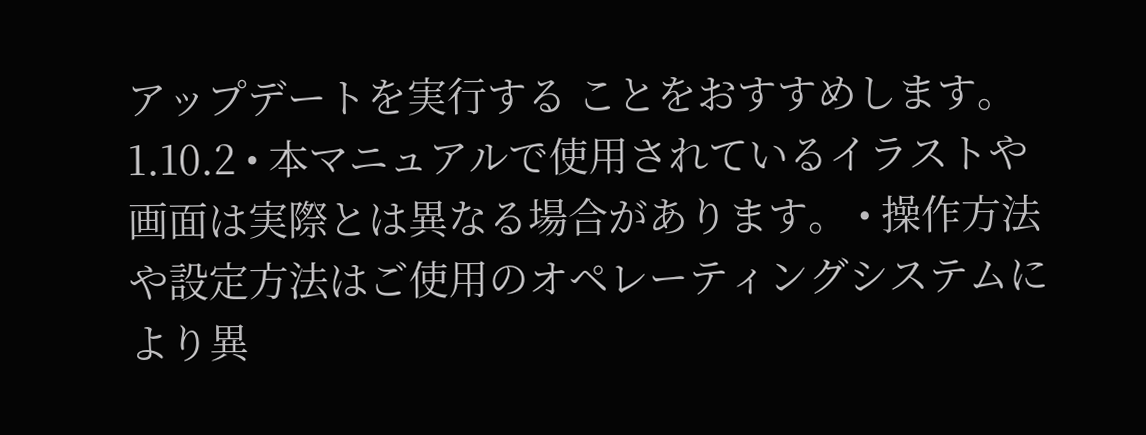アップデートを実行する ことをおすすめします。 1.10.2 • 本マニュアルで使用されているイラストや画面は実際とは異なる場合があります。 • 操作方法や設定方法はご使用のオペレーティングシステムにより異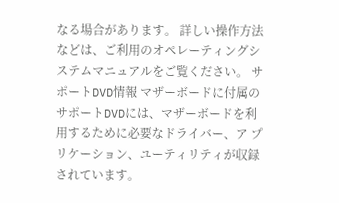なる場合があります。 詳しい操作方法などは、ご利用のオペレーティングシステムマニュアルをご覧ください。 サポートDVD情報 マザーボードに付属のサポートDVDには、マザーボードを利用するために必要なドライバー、ア プリケーション、ユーティリティが収録されています。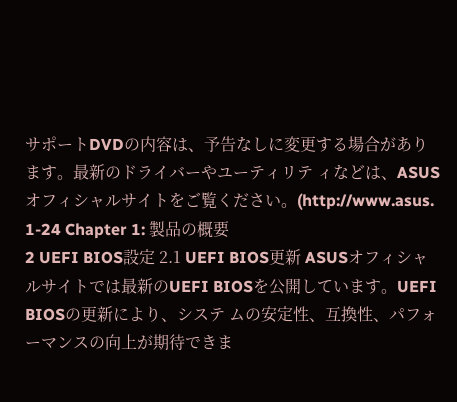サポートDVDの内容は、予告なしに変更する場合があります。最新のドライバーやユーティリテ ィなどは、ASUSオフィシャルサイトをご覧ください。(http://www.asus.
1-24 Chapter 1: 製品の概要
2 UEFI BIOS設定 2.1 UEFI BIOS更新 ASUSオフィシャルサイトでは最新のUEFI BIOSを公開しています。UEFI BIOSの更新により、システ ムの安定性、互換性、パフォーマンスの向上が期待できま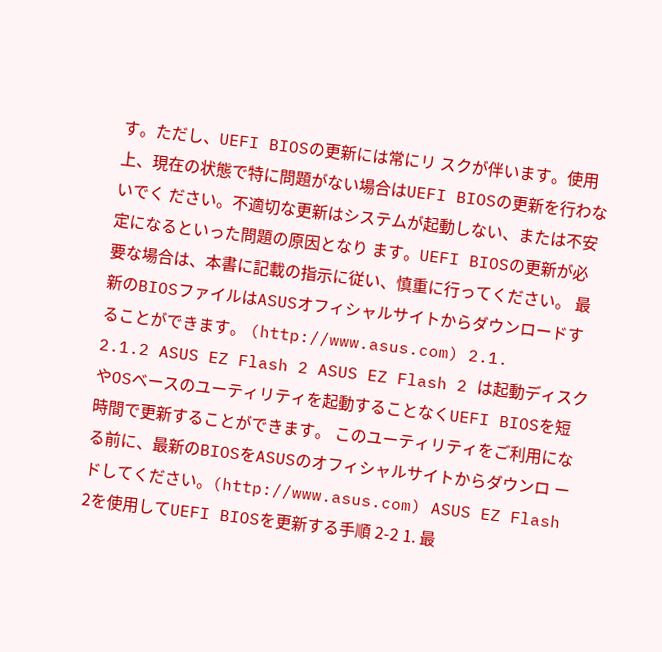す。ただし、UEFI BIOSの更新には常にリ スクが伴います。使用上、現在の状態で特に問題がない場合はUEFI BIOSの更新を行わないでく ださい。不適切な更新はシステムが起動しない、または不安定になるといった問題の原因となり ます。UEFI BIOSの更新が必要な場合は、本書に記載の指示に従い、慎重に行ってください。 最新のBIOSファイルはASUSオフィシャルサイトからダウンロードすることができます。 (http://www.asus.com) 2.1.
2.1.2 ASUS EZ Flash 2 ASUS EZ Flash 2 は起動ディスクやOSベースのユーティリティを起動することなくUEFI BIOSを短 時間で更新することができます。 このユーティリティをご利用になる前に、最新のBIOSをASUSのオフィシャルサイトからダウンロ ードしてください。(http://www.asus.com) ASUS EZ Flash 2を使用してUEFI BIOSを更新する手順 2-2 1. 最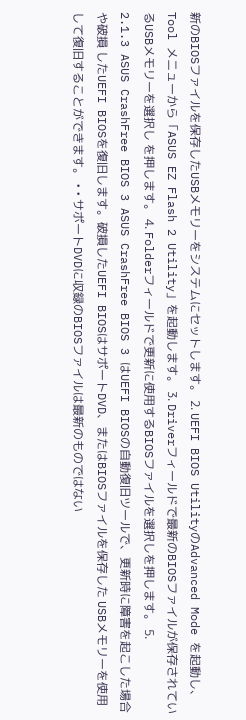新のBIOSファイルを保存したUSBメモリーをシステムにセットします。 2. UEFI BIOS UtilityのAdvanced Mode を起動し、Tool メニューから「ASUS EZ Flash 2 Utility」を起動します。 3. Driverフィールドで最新のBIOSファイルが保存されているUSBメモリーを選択し を押します。 4. Folderフィールドで更新に使用するBIOSファイルを選択しを押します。 5.
2.1.3 ASUS CrashFree BIOS 3 ASUS CrashFree BIOS 3 はUEFI BIOSの自動復旧ツールで、更新時に障害を起こした場合や破損 したUEFI BIOSを復旧します。破損したUEFI BIOSはサポートDVD、またはBIOSファイルを保存した USBメモリーを使用して復旧することができます。 • • サポートDVDに収録のBIOSファイルは最新のものではない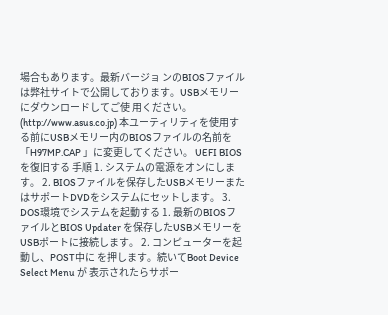場合もあります。最新バージョ ンのBIOSファイルは弊社サイトで公開しております。USBメモリーにダウンロードしてご使 用ください。 (http://www.asus.co.jp) 本ユーティリティを使用する前にUSBメモリー内のBIOSファイルの名前を 「H97MP.CAP 」に変更してください。 UEFI BIOSを復旧する 手順 1. システムの電源をオンにします。 2. BIOSファイルを保存したUSBメモリーまたはサポートDVDをシステムにセットします。 3.
DOS環境でシステムを起動する 1. 最新のBIOSファイルとBIOS Updater を保存したUSBメモリーをUSBポートに接続します。 2. コンピューターを起動し、POST中に を押します。続いてBoot Device Select Menu が 表示されたらサポー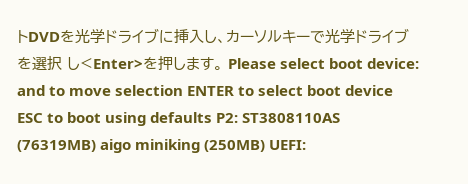トDVDを光学ドライブに挿入し、カーソルキーで光学ドライブを選択 し<Enter>を押します。 Please select boot device: and to move selection ENTER to select boot device ESC to boot using defaults P2: ST3808110AS (76319MB) aigo miniking (250MB) UEFI: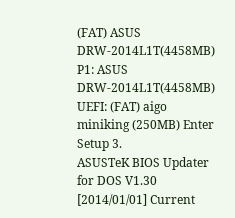(FAT) ASUS DRW-2014L1T(4458MB) P1: ASUS DRW-2014L1T(4458MB) UEFI: (FAT) aigo miniking (250MB) Enter Setup 3.
ASUSTeK BIOS Updater for DOS V1.30 [2014/01/01] Current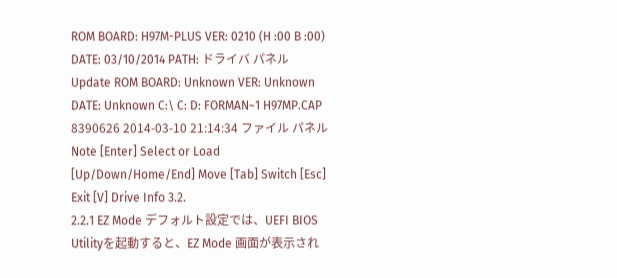ROM BOARD: H97M-PLUS VER: 0210 (H :00 B :00) DATE: 03/10/2014 PATH: ドライバ パネル Update ROM BOARD: Unknown VER: Unknown DATE: Unknown C:\ C: D: FORMAN~1 H97MP.CAP
8390626 2014-03-10 21:14:34 ファイル パネル Note [Enter] Select or Load [Up/Down/Home/End] Move [Tab] Switch [Esc] Exit [V] Drive Info 3.2.
2.2.1 EZ Mode デフォルト設定では、UEFI BIOS Utilityを起動すると、EZ Mode 画面が表示され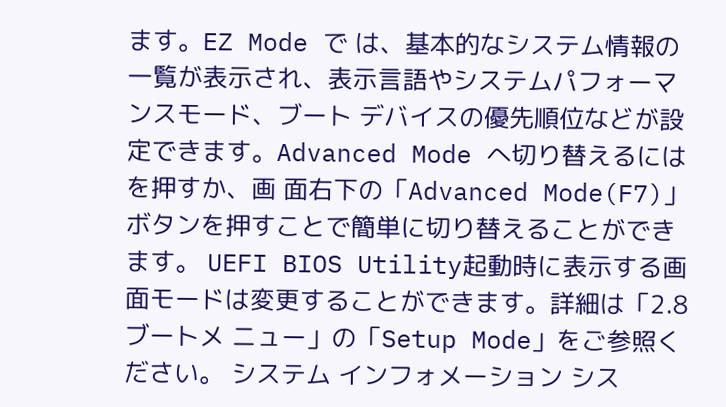ます。EZ Mode で は、基本的なシステム情報の一覧が表示され、表示言語やシステムパフォーマンスモード、ブート デバイスの優先順位などが設定できます。Advanced Mode へ切り替えるにはを押すか、画 面右下の「Advanced Mode(F7)」ボタンを押すことで簡単に切り替えることができます。 UEFI BIOS Utility起動時に表示する画面モードは変更することができます。詳細は「2.8 ブートメ ニュー」の「Setup Mode」をご参照ください。 システム インフォメーション シス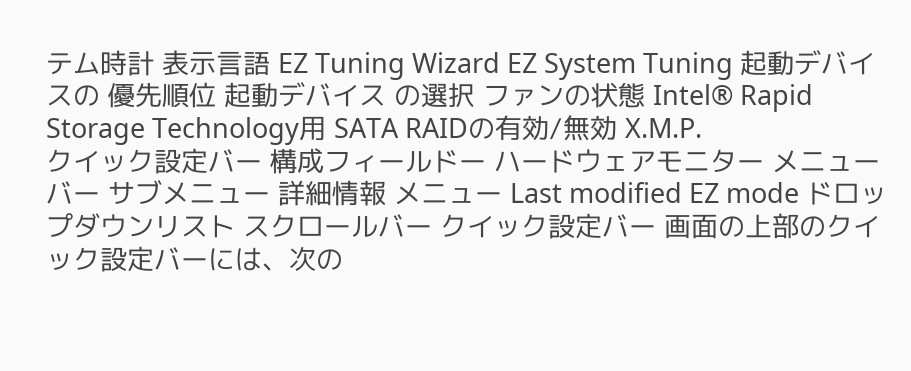テム時計 表示言語 EZ Tuning Wizard EZ System Tuning 起動デバイスの 優先順位 起動デバイス の選択 ファンの状態 Intel® Rapid Storage Technology用 SATA RAIDの有効/無効 X.M.P.
クイック設定バー 構成フィールドー ハードウェアモニター メニューバー サブメニュー 詳細情報 メニュー Last modified EZ mode ドロップダウンリスト スクロールバー クイック設定バー 画面の上部のクイック設定バーには、次の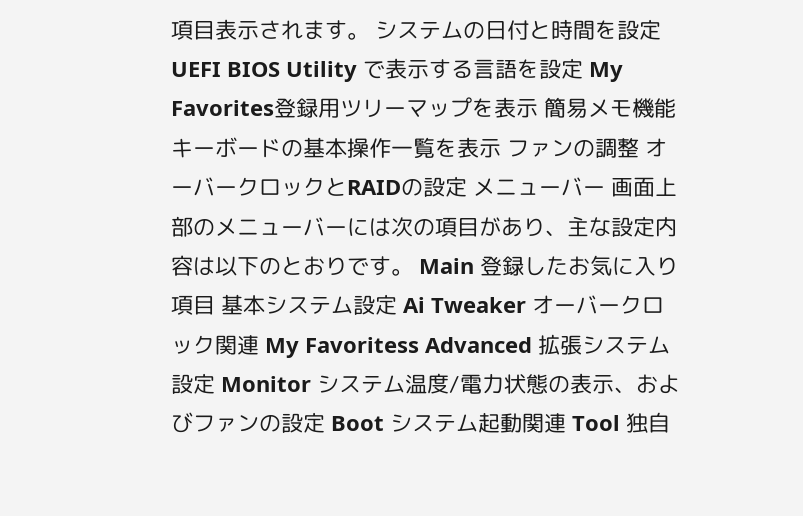項目表示されます。 システムの日付と時間を設定 UEFI BIOS Utility で表示する言語を設定 My Favorites登録用ツリーマップを表示 簡易メモ機能 キーボードの基本操作一覧を表示 ファンの調整 オーバークロックとRAIDの設定 メニューバー 画面上部のメニューバーには次の項目があり、主な設定内容は以下のとおりです。 Main 登録したお気に入り項目 基本システム設定 Ai Tweaker オーバークロック関連 My Favoritess Advanced 拡張システム設定 Monitor システム温度/電力状態の表示、およびファンの設定 Boot システム起動関連 Tool 独自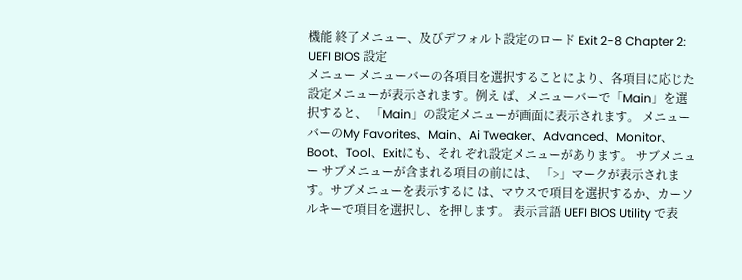機能 終了メニュー、及びデフォルト設定のロード Exit 2-8 Chapter 2: UEFI BIOS 設定
メニュー メニューバーの各項目を選択することにより、各項目に応じた設定メニューが表示されます。例え ば、メニューバーで「Main」を選択すると、 「Main」の設定メニューが画面に表示されます。 メニューバーのMy Favorites、Main、Ai Tweaker、Advanced、Monitor、Boot、Tool、Exitにも、それ ぞれ設定メニューがあります。 サブメニュー サブメニューが含まれる項目の前には、 「>」マークが表示されます。サブメニューを表示するに は、マウスで項目を選択するか、カーソルキーで項目を選択し、を押します。 表示言語 UEFI BIOS Utility で表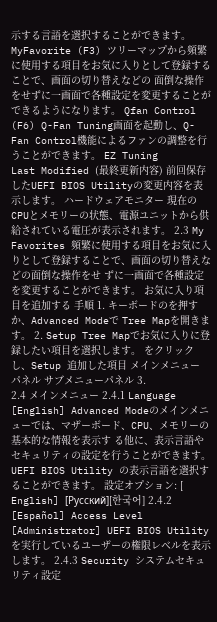示する言語を選択することができます。 MyFavorite (F3) ツリーマップから頻繁に使用する項目をお気に入りとして登録することで、画面の切り替えなどの 面倒な操作をせずに一画面で各種設定を変更することができるようになります。 Qfan Control (F6) Q-Fan Tuning画面を起動し、Q-Fan Control機能によるファンの調整を行うことができます。 EZ Tuning
Last Modified (最終更新内容) 前回保存したUEFI BIOS Utilityの変更内容を表示します。 ハードウェアモニター 現在のCPUとメモリーの状態、電源ユニットから供給されている電圧が表示されます。 2.3 My Favorites 頻繁に使用する項目をお気に入りとして登録することで、画面の切り替えなどの面倒な操作をせ ずに一画面で各種設定を変更することができます。 お気に入り項目を追加する 手順 1. キーボードのを押すか、Advanced Modeで Tree Mapを開きます。 2. Setup Tree Mapでお気に入りに登録したい項目を選択します。 をクリックし、Setup 追加した項目 メインメニュー パネル サブメニューパネル 3.
2.4 メインメニュー 2.4.1 Language [English] Advanced Modeのメインメニューでは、マザーボード、CPU、メモリーの基本的な情報を表示す る他に、表示言語やセキュリティの設定を行うことができます。 UEFI BIOS Utility の表示言語を選択することができます。 設定オプション: [ English] [Русский][한국어] 2.4.2 [Español] Access Level [Administrator] UEFI BIOS Utilityを実行しているユーザーの権限レベルを表示します。 2.4.3 Security システムセキュリティ設定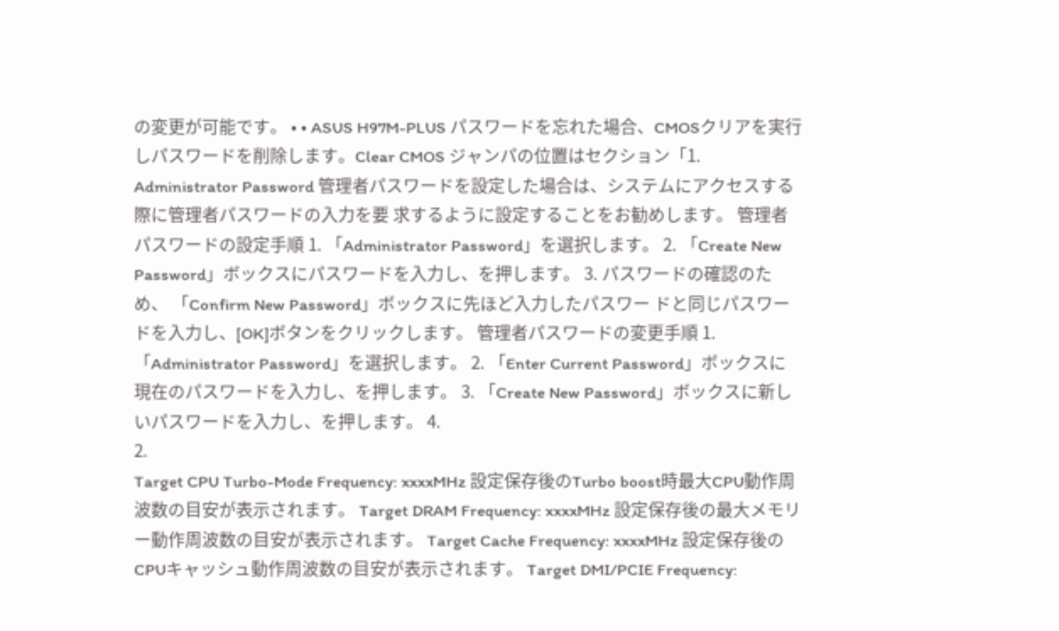の変更が可能です。 • • ASUS H97M-PLUS パスワードを忘れた場合、CMOSクリアを実行しパスワードを削除します。Clear CMOS ジャンパの位置はセクション「1.
Administrator Password 管理者パスワードを設定した場合は、システムにアクセスする際に管理者パスワードの入力を要 求するように設定することをお勧めします。 管理者パスワードの設定手順 1. 「Administrator Password」を選択します。 2. 「Create New Password」ボックスにパスワードを入力し、を押します。 3. パスワードの確認のため、 「Confirm New Password」ボックスに先ほど入力したパスワー ドと同じパスワードを入力し、[OK]ボタンをクリックします。 管理者パスワードの変更手順 1. 「Administrator Password」を選択します。 2. 「Enter Current Password」ボックスに現在のパスワードを入力し、を押します。 3. 「Create New Password」ボックスに新しいパスワードを入力し、を押します。 4.
2.
Target CPU Turbo-Mode Frequency: xxxxMHz 設定保存後のTurbo boost時最大CPU動作周波数の目安が表示されます。 Target DRAM Frequency: xxxxMHz 設定保存後の最大メモリー動作周波数の目安が表示されます。 Target Cache Frequency: xxxxMHz 設定保存後のCPUキャッシュ動作周波数の目安が表示されます。 Target DMI/PCIE Frequency: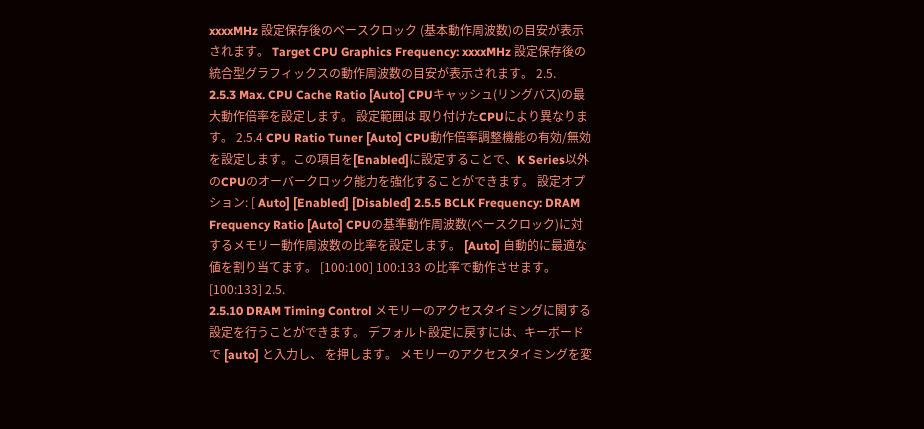xxxxMHz 設定保存後のベースクロック (基本動作周波数)の目安が表示されます。 Target CPU Graphics Frequency: xxxxMHz 設定保存後の統合型グラフィックスの動作周波数の目安が表示されます。 2.5.
2.5.3 Max. CPU Cache Ratio [Auto] CPUキャッシュ(リングバス)の最大動作倍率を設定します。 設定範囲は 取り付けたCPUにより異なります。 2.5.4 CPU Ratio Tuner [Auto] CPU動作倍率調整機能の有効/無効を設定します。この項目を[Enabled]に設定することで、K Series以外のCPUのオーバークロック能力を強化することができます。 設定オプション: [ Auto] [Enabled] [Disabled] 2.5.5 BCLK Frequency: DRAM Frequency Ratio [Auto] CPUの基準動作周波数(ベースクロック)に対するメモリー動作周波数の比率を設定します。 [Auto] 自動的に最適な値を割り当てます。 [100:100] 100:133 の比率で動作させます。 [100:133] 2.5.
2.5.10 DRAM Timing Control メモリーのアクセスタイミングに関する設定を行うことができます。 デフォルト設定に戻すには、キーボードで [auto] と入力し、 を押します。 メモリーのアクセスタイミングを変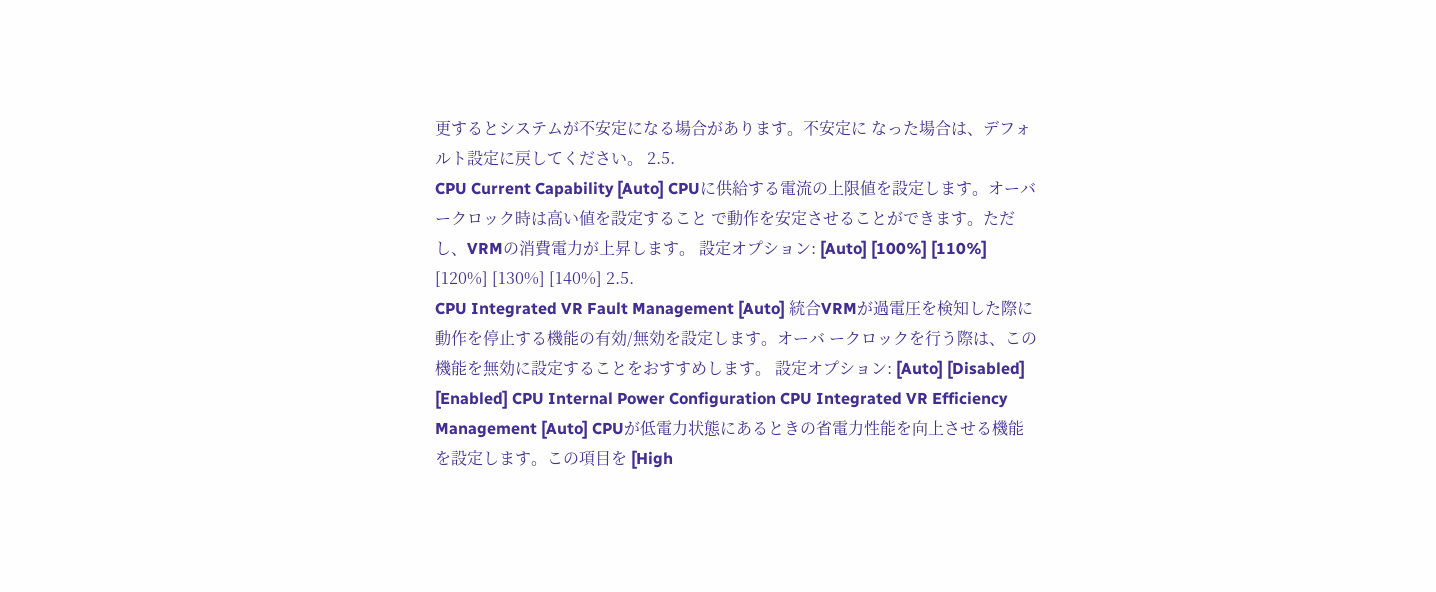更するとシステムが不安定になる場合があります。不安定に なった場合は、デフォルト設定に戻してください。 2.5.
CPU Current Capability [Auto] CPUに供給する電流の上限値を設定します。オーバークロック時は高い値を設定すること で動作を安定させることができます。ただし、VRMの消費電力が上昇します。 設定オプション: [Auto] [100%] [110%] [120%] [130%] [140%] 2.5.
CPU Integrated VR Fault Management [Auto] 統合VRMが過電圧を検知した際に動作を停止する機能の有効/無効を設定します。オーバ ークロックを行う際は、この機能を無効に設定することをおすすめします。 設定オプション: [Auto] [Disabled] [Enabled] CPU Internal Power Configuration CPU Integrated VR Efficiency Management [Auto] CPUが低電力状態にあるときの省電力性能を向上させる機能を設定します。この項目を [High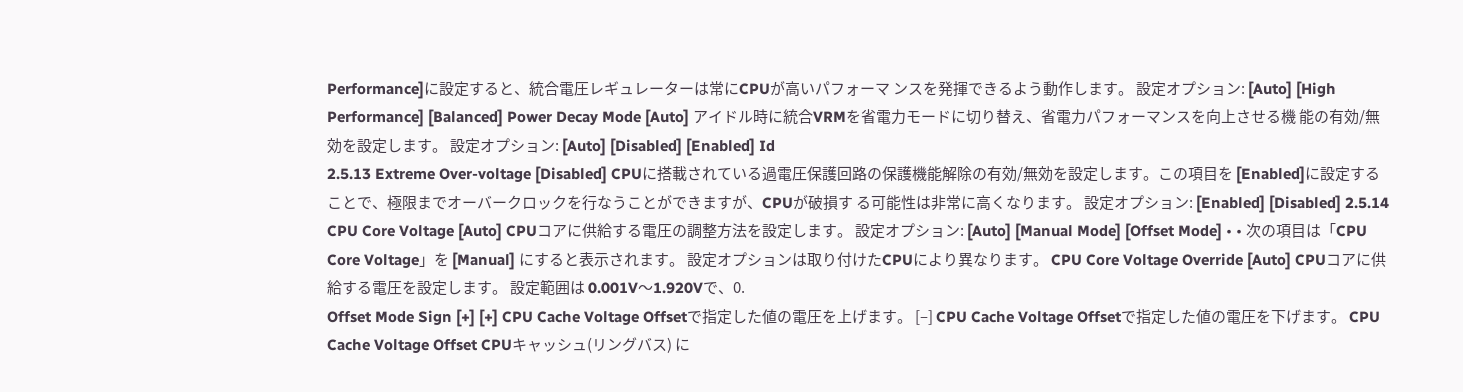Performance]に設定すると、統合電圧レギュレーターは常にCPUが高いパフォーマ ンスを発揮できるよう動作します。 設定オプション: [Auto] [High Performance] [Balanced] Power Decay Mode [Auto] アイドル時に統合VRMを省電力モードに切り替え、省電力パフォーマンスを向上させる機 能の有効/無効を設定します。 設定オプション: [Auto] [Disabled] [Enabled] Id
2.5.13 Extreme Over-voltage [Disabled] CPUに搭載されている過電圧保護回路の保護機能解除の有効/無効を設定します。この項目を [Enabled]に設定することで、極限までオーバークロックを行なうことができますが、CPUが破損す る可能性は非常に高くなります。 設定オプション: [Enabled] [Disabled] 2.5.14 CPU Core Voltage [Auto] CPUコアに供給する電圧の調整方法を設定します。 設定オプション: [Auto] [Manual Mode] [Offset Mode] • • 次の項目は「CPU Core Voltage」を [Manual] にすると表示されます。 設定オプションは取り付けたCPUにより異なります。 CPU Core Voltage Override [Auto] CPUコアに供給する電圧を設定します。 設定範囲は 0.001V〜1.920Vで、0.
Offset Mode Sign [+] [+] CPU Cache Voltage Offsetで指定した値の電圧を上げます。 [–] CPU Cache Voltage Offsetで指定した値の電圧を下げます。 CPU Cache Voltage Offset CPUキャッシュ(リングバス) に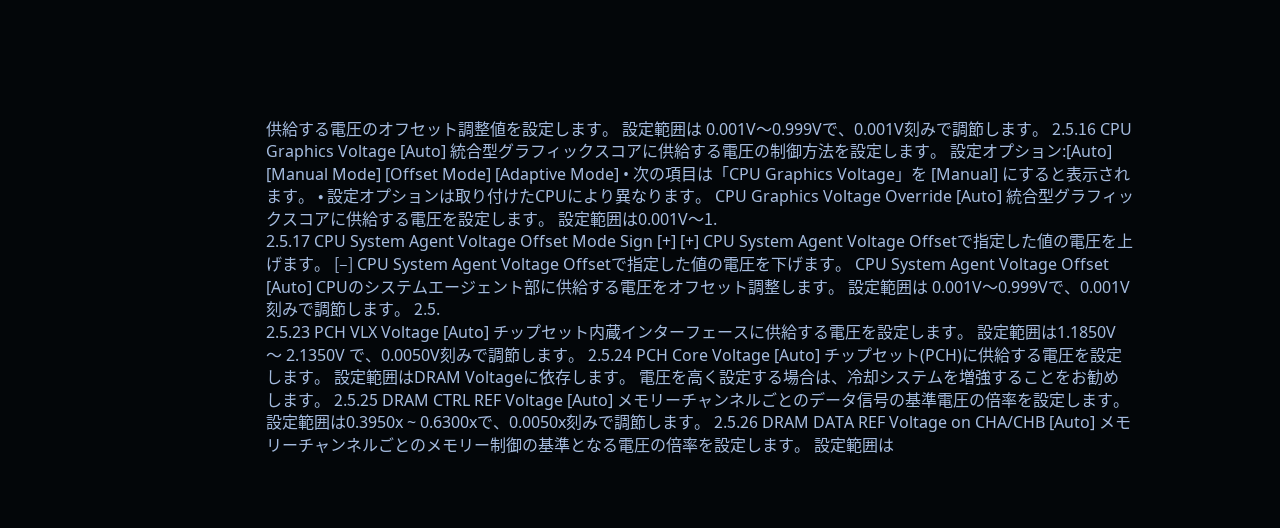供給する電圧のオフセット調整値を設定します。 設定範囲は 0.001V〜0.999Vで、0.001V刻みで調節します。 2.5.16 CPU Graphics Voltage [Auto] 統合型グラフィックスコアに供給する電圧の制御方法を設定します。 設定オプション:[Auto] [Manual Mode] [Offset Mode] [Adaptive Mode] • 次の項目は「CPU Graphics Voltage」を [Manual] にすると表示されます。 • 設定オプションは取り付けたCPUにより異なります。 CPU Graphics Voltage Override [Auto] 統合型グラフィックスコアに供給する電圧を設定します。 設定範囲は0.001V〜1.
2.5.17 CPU System Agent Voltage Offset Mode Sign [+] [+] CPU System Agent Voltage Offsetで指定した値の電圧を上げます。 [–] CPU System Agent Voltage Offsetで指定した値の電圧を下げます。 CPU System Agent Voltage Offset [Auto] CPUのシステムエージェント部に供給する電圧をオフセット調整します。 設定範囲は 0.001V〜0.999Vで、0.001V刻みで調節します。 2.5.
2.5.23 PCH VLX Voltage [Auto] チップセット内蔵インターフェースに供給する電圧を設定します。 設定範囲は1.1850V 〜 2.1350V で、0.0050V刻みで調節します。 2.5.24 PCH Core Voltage [Auto] チップセット(PCH)に供給する電圧を設定します。 設定範囲はDRAM Voltageに依存します。 電圧を高く設定する場合は、冷却システムを増強することをお勧めします。 2.5.25 DRAM CTRL REF Voltage [Auto] メモリーチャンネルごとのデータ信号の基準電圧の倍率を設定します。 設定範囲は0.3950x ~ 0.6300xで、0.0050x刻みで調節します。 2.5.26 DRAM DATA REF Voltage on CHA/CHB [Auto] メモリーチャンネルごとのメモリー制御の基準となる電圧の倍率を設定します。 設定範囲は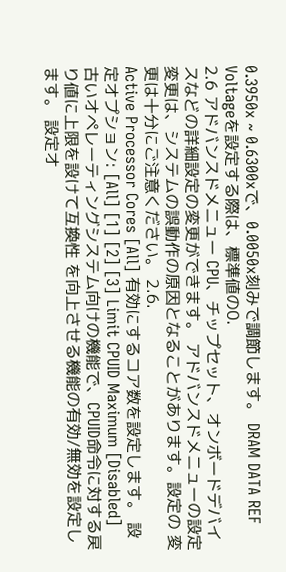0.3950x ~ 0.6300xで、0.0050x刻みで調節します。 DRAM DATA REF Voltageを設定する際は、標準値の0.
2.6 アドバンスドメニュー CPU、チップセット、オンボードデバイスなどの詳細設定の変更ができます。 アドバンスドメニューの設定変更は、システムの誤動作の原因となることがあります。設定の 変更は十分にご注意ください。 2.6.
Active Processor Cores [All] 有効にするコア数を設定します。 設定オプション: [All] [1] [2] [3] Limit CPUID Maximum [Disabled] 古いオペレーティングシステム向けの機能で、CPUID命令に対する戻り値に上限を設けて互換性 を向上させる機能の有効/無効を設定します。 設定オ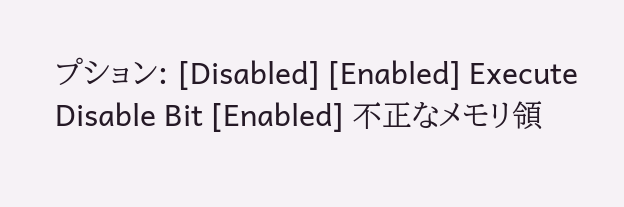プション: [Disabled] [Enabled] Execute Disable Bit [Enabled] 不正なメモリ領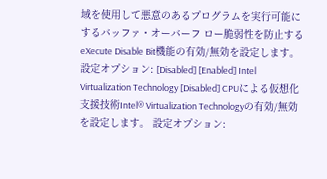域を使用して悪意のあるプログラムを実行可能にするバッファ・オーバーフ ロー脆弱性を防止するeXecute Disable Bit機能の有効/無効を設定します。設定オプション: [Disabled] [Enabled] Intel Virtualization Technology [Disabled] CPUによる仮想化支援技術Intel® Virtualization Technologyの有効/無効を設定します。 設定オプション: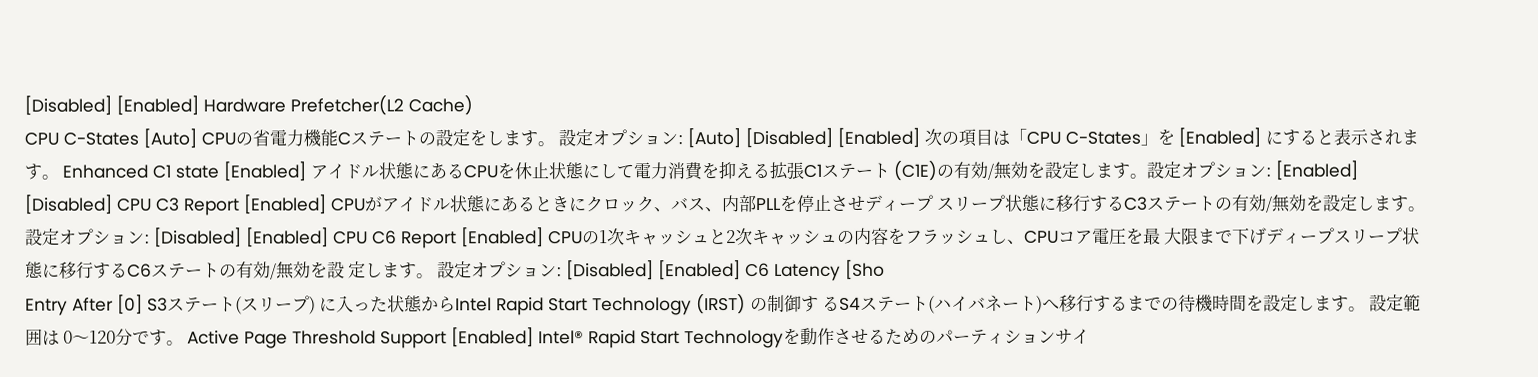[Disabled] [Enabled] Hardware Prefetcher(L2 Cache)
CPU C-States [Auto] CPUの省電力機能Cステートの設定をします。 設定オプション: [Auto] [Disabled] [Enabled] 次の項目は「CPU C-States」を [Enabled] にすると表示されます。 Enhanced C1 state [Enabled] アイドル状態にあるCPUを休止状態にして電力消費を抑える拡張C1ステート (C1E)の有効/無効を設定します。設定オプション: [Enabled] [Disabled] CPU C3 Report [Enabled] CPUがアイドル状態にあるときにクロック、バス、内部PLLを停止させディープ スリープ状態に移行するC3ステートの有効/無効を設定します。 設定オプション: [Disabled] [Enabled] CPU C6 Report [Enabled] CPUの1次キャッシュと2次キャッシュの内容をフラッシュし、CPUコア電圧を最 大限まで下げディープスリープ状態に移行するC6ステートの有効/無効を設 定します。 設定オプション: [Disabled] [Enabled] C6 Latency [Sho
Entry After [0] S3ステート(スリープ) に入った状態からIntel Rapid Start Technology (IRST) の制御す るS4ステート(ハイバネート)へ移行するまでの待機時間を設定します。 設定範囲は 0〜120分です。 Active Page Threshold Support [Enabled] Intel® Rapid Start Technologyを動作させるためのパーティションサイ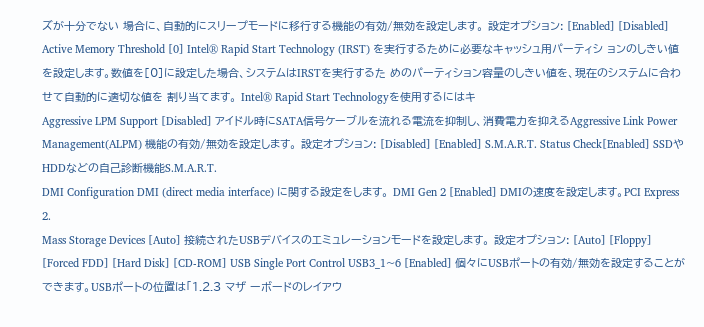ズが十分でない 場合に、自動的にスリープモードに移行する機能の有効/無効を設定します。 設定オプション: [Enabled] [Disabled] Active Memory Threshold [0] Intel® Rapid Start Technology (IRST) を実行するために必要なキャッシュ用パーティシ ョンのしきい値を設定します。数値を[0]に設定した場合、システムはIRSTを実行するた めのパーティション容量のしきい値を、現在のシステムに合わせて自動的に適切な値を 割り当てます。 Intel® Rapid Start Technologyを使用するにはキ
Aggressive LPM Support [Disabled] アイドル時にSATA信号ケーブルを流れる電流を抑制し、消費電力を抑えるAggressive Link Power Management(ALPM) 機能の有効/無効を設定します。 設定オプション: [Disabled] [Enabled] S.M.A.R.T. Status Check[Enabled] SSDやHDDなどの自己診断機能S.M.A.R.T.
DMI Configuration DMI (direct media interface) に関する設定をします。 DMI Gen 2 [Enabled] DMIの速度を設定します。PCI Express 2.
Mass Storage Devices [Auto] 接続されたUSBデバイスのエミュレーションモードを設定します。 設定オプション: [Auto] [Floppy] [Forced FDD] [Hard Disk] [CD-ROM] USB Single Port Control USB3_1~6 [Enabled] 個々にUSBポートの有効/無効を設定することができます。USBポートの位置は「1.2.3 マザ ーボードのレイアウ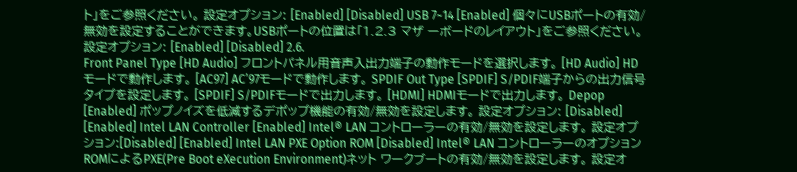ト」をご参照ください。 設定オプション: [Enabled] [Disabled] USB 7~14 [Enabled] 個々にUSBポートの有効/無効を設定することができます。USBポートの位置は「1.2.3 マザ ーボードのレイアウト」をご参照ください。 設定オプション: [Enabled] [Disabled] 2.6.
Front Panel Type [HD Audio] フロントパネル用音声入出力端子の動作モードを選択します。 [HD Audio] HDモードで動作します。 [AC97] AC’97モードで動作します。 SPDIF Out Type [SPDIF] S/PDIF端子からの出力信号タイプを設定します。 [SPDIF] S/PDIFモードで出力します。 [HDMI] HDMIモードで出力します。 Depop [Enabled] ポップノイズを低減するデポップ機能の有効/無効を設定します。 設定オプション: [Disabled] [Enabled] Intel LAN Controller [Enabled] Intel® LAN コントローラーの有効/無効を設定します。 設定オプション:[Disabled] [Enabled] Intel LAN PXE Option ROM [Disabled] Intel® LAN コントローラーのオプションROMによるPXE(Pre Boot eXecution Environment)ネット ワークブートの有効/無効を設定します。 設定オ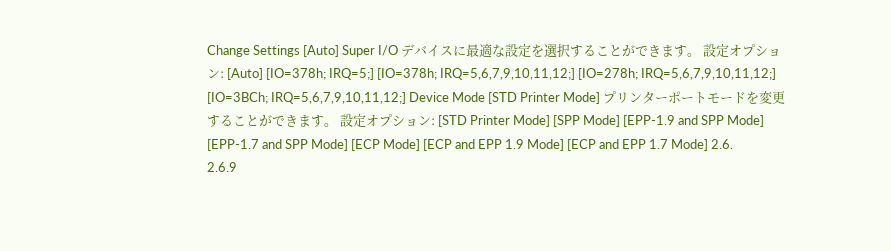Change Settings [Auto] Super I/O デバイスに最適な設定を選択することができます。 設定オプション: [Auto] [IO=378h; IRQ=5;] [IO=378h; IRQ=5,6,7,9,10,11,12;] [IO=278h; IRQ=5,6,7,9,10,11,12;] [IO=3BCh; IRQ=5,6,7,9,10,11,12;] Device Mode [STD Printer Mode] プリンターポートモードを変更することができます。 設定オプション: [STD Printer Mode] [SPP Mode] [EPP-1.9 and SPP Mode] [EPP-1.7 and SPP Mode] [ECP Mode] [ECP and EPP 1.9 Mode] [ECP and EPP 1.7 Mode] 2.6.
2.6.9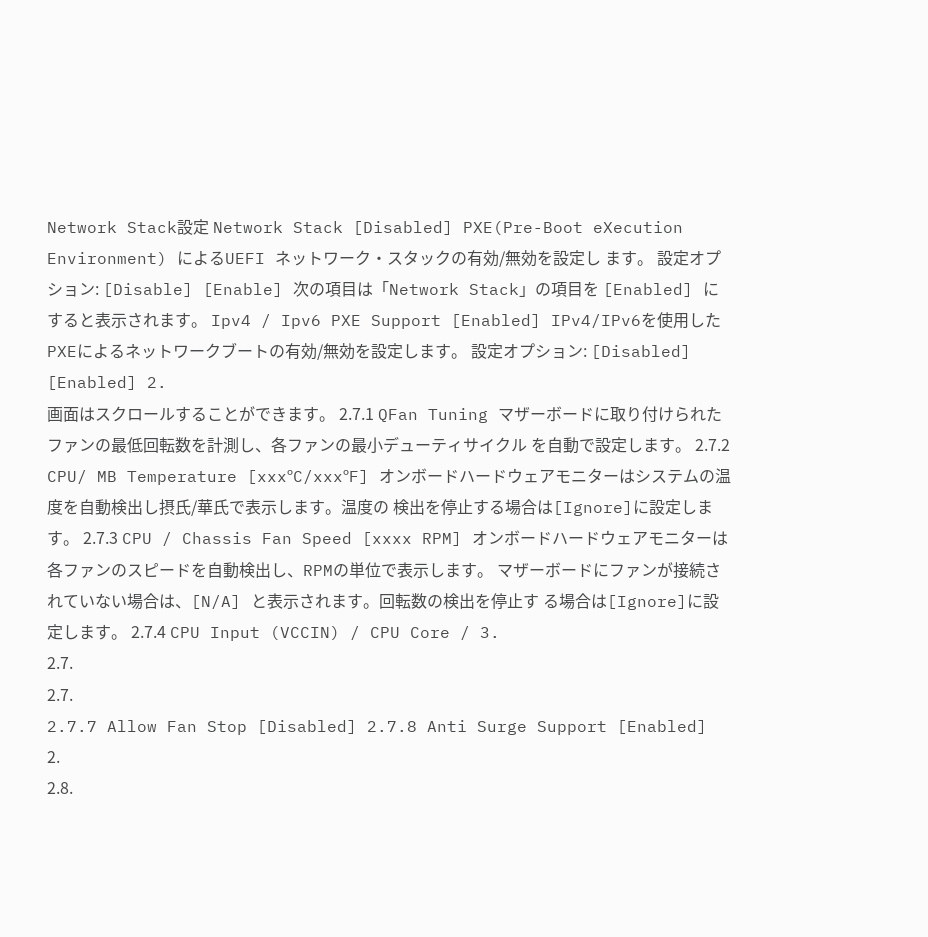Network Stack設定 Network Stack [Disabled] PXE(Pre-Boot eXecution Environment) によるUEFI ネットワーク・スタックの有効/無効を設定し ます。 設定オプション: [Disable] [Enable] 次の項目は「Network Stack」の項目を [Enabled] にすると表示されます。 Ipv4 / Ipv6 PXE Support [Enabled] IPv4/IPv6を使用したPXEによるネットワークブートの有効/無効を設定します。 設定オプション: [Disabled] [Enabled] 2.
画面はスクロールすることができます。 2.7.1 QFan Tuning マザーボードに取り付けられたファンの最低回転数を計測し、各ファンの最小デューティサイクル を自動で設定します。 2.7.2 CPU/ MB Temperature [xxxºC/xxxºF] オンボードハードウェアモニターはシステムの温度を自動検出し摂氏/華氏で表示します。温度の 検出を停止する場合は[Ignore]に設定します。 2.7.3 CPU / Chassis Fan Speed [xxxx RPM] オンボードハードウェアモニターは各ファンのスピードを自動検出し、RPMの単位で表示します。 マザーボードにファンが接続されていない場合は、[N/A] と表示されます。回転数の検出を停止す る場合は[Ignore]に設定します。 2.7.4 CPU Input (VCCIN) / CPU Core / 3.
2.7.
2.7.
2.7.7 Allow Fan Stop [Disabled] 2.7.8 Anti Surge Support [Enabled] 2.
2.8.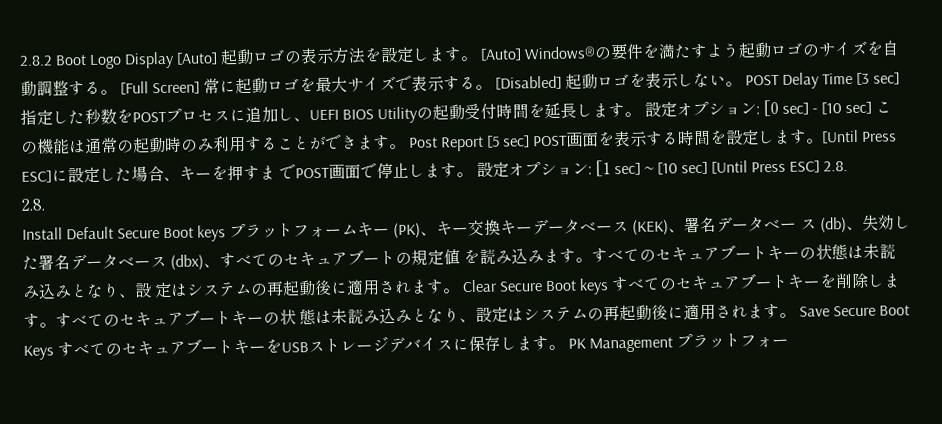2.8.2 Boot Logo Display [Auto] 起動ロゴの表示方法を設定します。 [Auto] Windows®の要件を満たすよう起動ロゴのサイズを自動調整する。 [Full Screen] 常に起動ロゴを最大サイズで表示する。 [Disabled] 起動ロゴを表示しない。 POST Delay Time [3 sec] 指定した秒数をPOSTプロセスに追加し、UEFI BIOS Utilityの起動受付時間を延長します。 設定オプション: [0 sec] - [10 sec] この機能は通常の起動時のみ利用することができます。 Post Report [5 sec] POST画面を表示する時間を設定します。[Until Press ESC]に設定した場合、キーを押すま でPOST画面で停止します。 設定オプション: [1 sec] ~ [10 sec] [Until Press ESC] 2.8.
2.8.
Install Default Secure Boot keys プラットフォームキー (PK)、キー交換キーデータベース (KEK)、署名データベー ス (db)、失効した署名データベース (dbx)、すべてのセキュアブートの規定値 を読み込みます。すべてのセキュアブートキーの状態は未読み込みとなり、設 定はシステムの再起動後に適用されます。 Clear Secure Boot keys すべてのセキュアブートキーを削除します。すべてのセキュアブートキーの状 態は未読み込みとなり、設定はシステムの再起動後に適用されます。 Save Secure Boot Keys すべてのセキュアブートキーをUSBストレージデバイスに保存します。 PK Management プラットフォー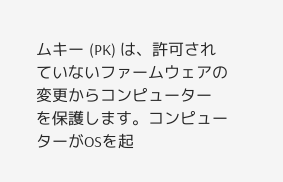ムキー (PK) は、許可されていないファームウェアの変更からコンピューター を保護します。コンピューターがOSを起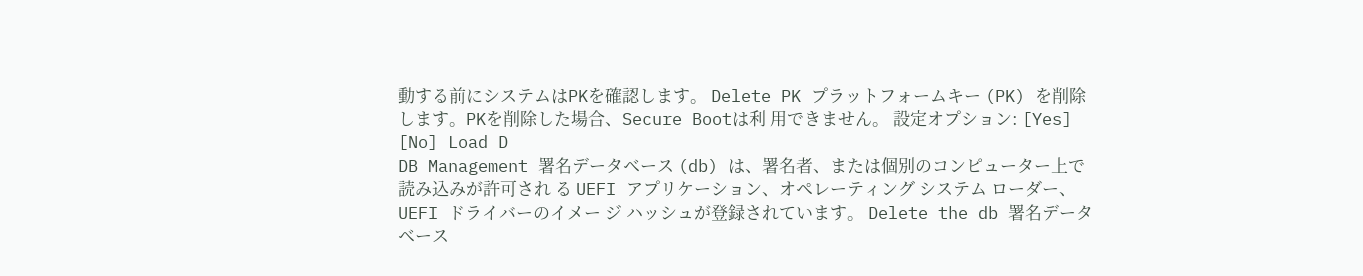動する前にシステムはPKを確認します。 Delete PK プラットフォームキー (PK) を削除します。PKを削除した場合、Secure Bootは利 用できません。 設定オプション: [Yes] [No] Load D
DB Management 署名データベース (db) は、署名者、または個別のコンピューター上で読み込みが許可され る UEFI アプリケーション、オペレーティング システム ローダー、UEFI ドライバーのイメー ジ ハッシュが登録されています。 Delete the db 署名データベース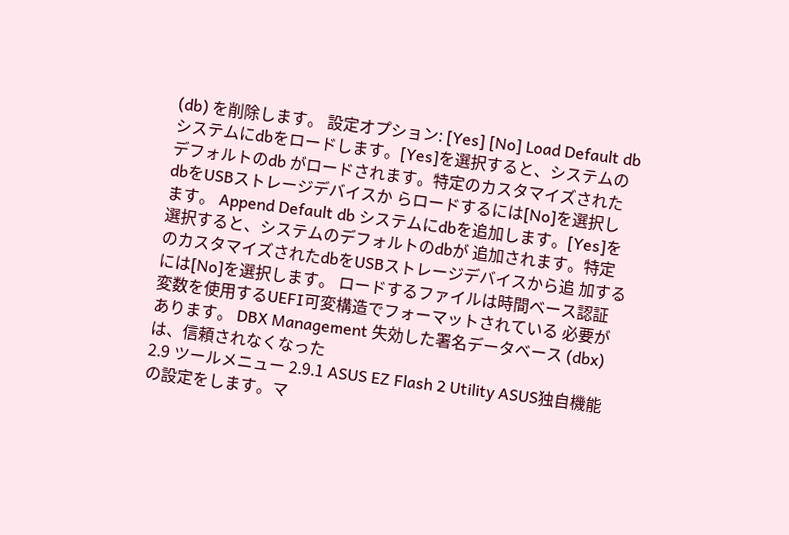(db) を削除します。 設定オプション: [Yes] [No] Load Default db システムにdbをロードします。[Yes]を選択すると、システムのデフォルトのdb がロードされます。特定のカスタマイズされたdbをUSBストレージデバイスか らロードするには[No]を選択します。 Append Default db システムにdbを追加します。[Yes]を選択すると、システムのデフォルトのdbが 追加されます。特定のカスタマイズされたdbをUSBストレージデバイスから追 加するには[No]を選択します。 ロードするファイルは時間ベース認証変数を使用するUEFI可変構造でフォーマットされている 必要があります。 DBX Management 失効した署名データベース (dbx) は、信頼されなくなった
2.9 ツールメニュー 2.9.1 ASUS EZ Flash 2 Utility ASUS独自機能の設定をします。マ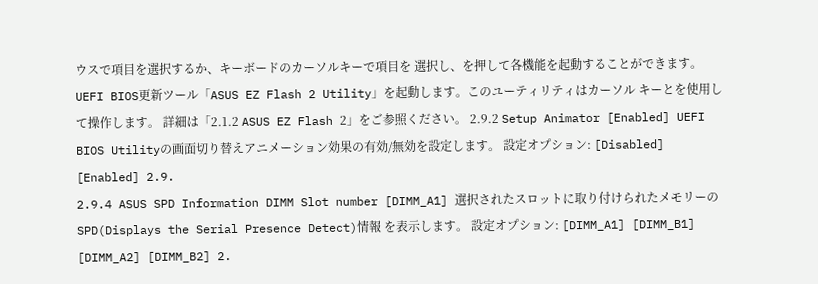ウスで項目を選択するか、キーボードのカーソルキーで項目を 選択し、を押して各機能を起動することができます。 UEFI BIOS更新ツール「ASUS EZ Flash 2 Utility」を起動します。このユーティリティはカーソル キーとを使用して操作します。 詳細は「2.1.2 ASUS EZ Flash 2」をご参照ください。 2.9.2 Setup Animator [Enabled] UEFI BIOS Utilityの画面切り替えアニメーション効果の有効/無効を設定します。 設定オプション: [Disabled] [Enabled] 2.9.
2.9.4 ASUS SPD Information DIMM Slot number [DIMM_A1] 選択されたスロットに取り付けられたメモリーのSPD(Displays the Serial Presence Detect)情報 を表示します。 設定オプション: [DIMM_A1] [DIMM_B1] [DIMM_A2] [DIMM_B2] 2.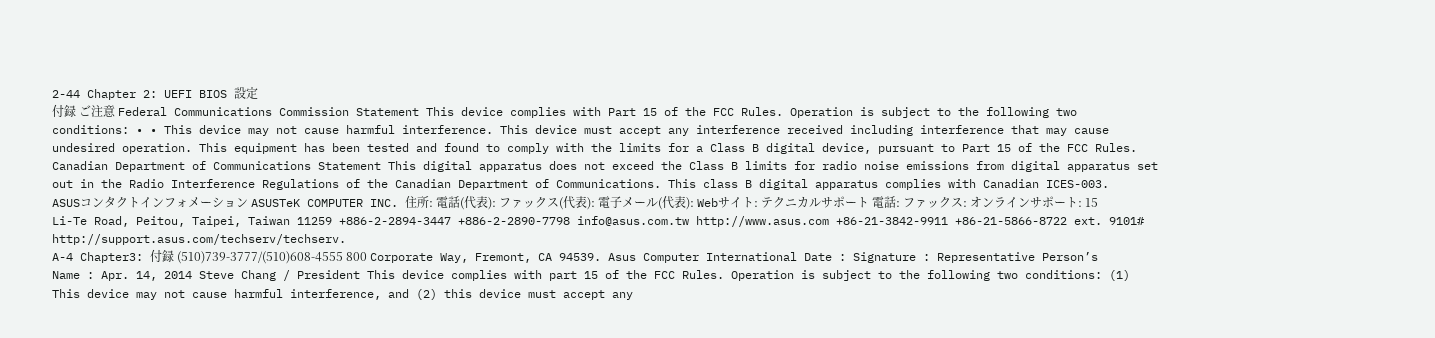2-44 Chapter 2: UEFI BIOS 設定
付録 ご注意 Federal Communications Commission Statement This device complies with Part 15 of the FCC Rules. Operation is subject to the following two conditions: • • This device may not cause harmful interference. This device must accept any interference received including interference that may cause undesired operation. This equipment has been tested and found to comply with the limits for a Class B digital device, pursuant to Part 15 of the FCC Rules.
Canadian Department of Communications Statement This digital apparatus does not exceed the Class B limits for radio noise emissions from digital apparatus set out in the Radio Interference Regulations of the Canadian Department of Communications. This class B digital apparatus complies with Canadian ICES-003.
ASUSコンタクトインフォメーション ASUSTeK COMPUTER INC. 住所: 電話(代表): ファックス(代表): 電子メール(代表): Webサイト: テクニカルサポート 電話: ファックス: オンラインサポート: 15 Li-Te Road, Peitou, Taipei, Taiwan 11259 +886-2-2894-3447 +886-2-2890-7798 info@asus.com.tw http://www.asus.com +86-21-3842-9911 +86-21-5866-8722 ext. 9101# http://support.asus.com/techserv/techserv.
A-4 Chapter3: 付録 (510)739-3777/(510)608-4555 800 Corporate Way, Fremont, CA 94539. Asus Computer International Date : Signature : Representative Person’s Name : Apr. 14, 2014 Steve Chang / President This device complies with part 15 of the FCC Rules. Operation is subject to the following two conditions: (1) This device may not cause harmful interference, and (2) this device must accept any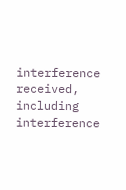interference received, including interference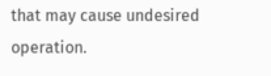that may cause undesired operation.